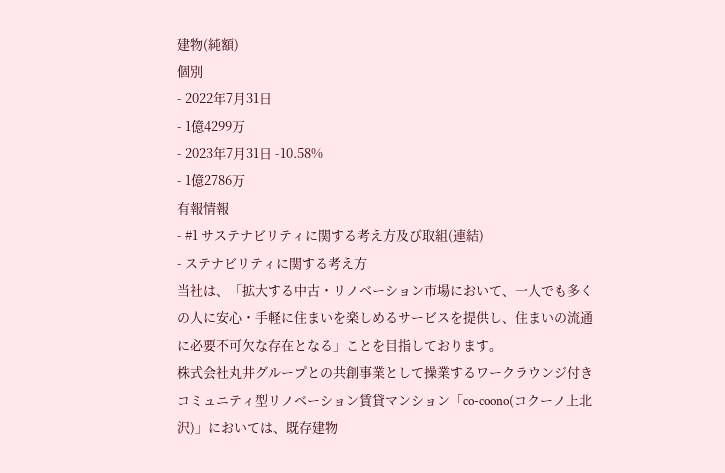建物(純額)
個別
- 2022年7月31日
- 1億4299万
- 2023年7月31日 -10.58%
- 1億2786万
有報情報
- #1 サステナビリティに関する考え方及び取組(連結)
- ステナビリティに関する考え方
当社は、「拡大する中古・リノベーション市場において、一人でも多くの人に安心・手軽に住まいを楽しめるサービスを提供し、住まいの流通に必要不可欠な存在となる」ことを目指しております。
株式会社丸井グループとの共創事業として操業するワークラウンジ付きコミュニティ型リノベーション賃貸マンション「co-coono(コクーノ上北沢)」においては、既存建物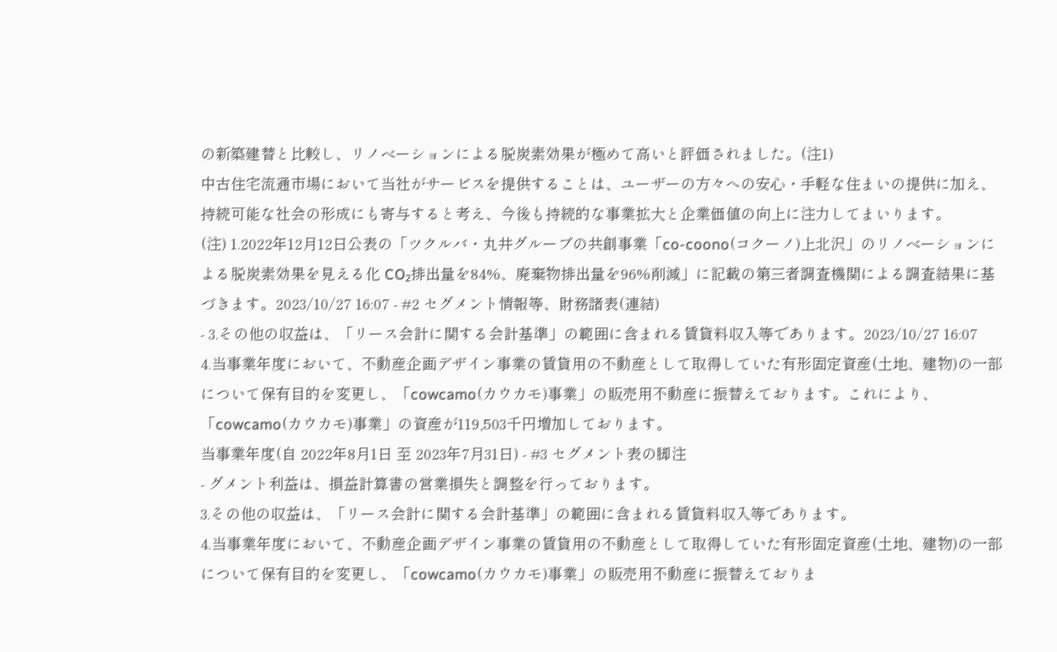の新築建替と比較し、リノベーションによる脱炭素効果が極めて高いと評価されました。(注1)
中古住宅流通市場において当社がサービスを提供することは、ユーザーの方々への安心・手軽な住まいの提供に加え、持続可能な社会の形成にも寄与すると考え、今後も持続的な事業拡大と企業価値の向上に注力してまいります。
(注) 1.2022年12月12日公表の「ツクルバ・丸井グループの共創事業「co-coono(コクーノ)上北沢」のリノベーションによる脱炭素効果を見える化 CO₂排出量を84%、廃棄物排出量を96%削減」に記載の第三者調査機関による調査結果に基づきます。2023/10/27 16:07 - #2 セグメント情報等、財務諸表(連結)
- 3.その他の収益は、「リース会計に関する会計基準」の範囲に含まれる賃貸料収入等であります。2023/10/27 16:07
4.当事業年度において、不動産企画デザイン事業の賃貸用の不動産として取得していた有形固定資産(土地、建物)の一部について保有目的を変更し、「cowcamo(カウカモ)事業」の販売用不動産に振替えております。これにより、「cowcamo(カウカモ)事業」の資産が119,503千円増加しております。
当事業年度(自 2022年8月1日 至 2023年7月31日) - #3 セグメント表の脚注
- グメント利益は、損益計算書の営業損失と調整を行っております。
3.その他の収益は、「リース会計に関する会計基準」の範囲に含まれる賃貸料収入等であります。
4.当事業年度において、不動産企画デザイン事業の賃貸用の不動産として取得していた有形固定資産(土地、建物)の一部について保有目的を変更し、「cowcamo(カウカモ)事業」の販売用不動産に振替えておりま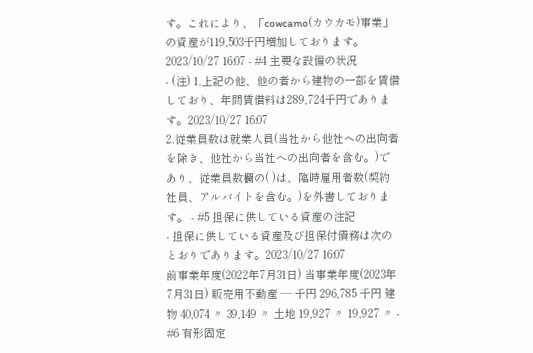す。これにより、「cowcamo(カウカモ)事業」の資産が119,503千円増加しております。2023/10/27 16:07 - #4 主要な設備の状況
- (注) 1.上記の他、他の者から建物の一部を賃借しており、年間賃借料は289,724千円であります。2023/10/27 16:07
2.従業員数は就業人員(当社から他社への出向者を除き、他社から当社への出向者を含む。)であり、従業員数欄の( )は、臨時雇用者数(契約社員、アルバイトを含む。)を外書しております。 - #5 担保に供している資産の注記
- 担保に供している資産及び担保付債務は次のとおりであります。2023/10/27 16:07
前事業年度(2022年7月31日) 当事業年度(2023年7月31日) 販売用不動産 ― 千円 296,785 千円 建物 40,074 〃 39,149 〃 土地 19,927 〃 19,927 〃 - #6 有形固定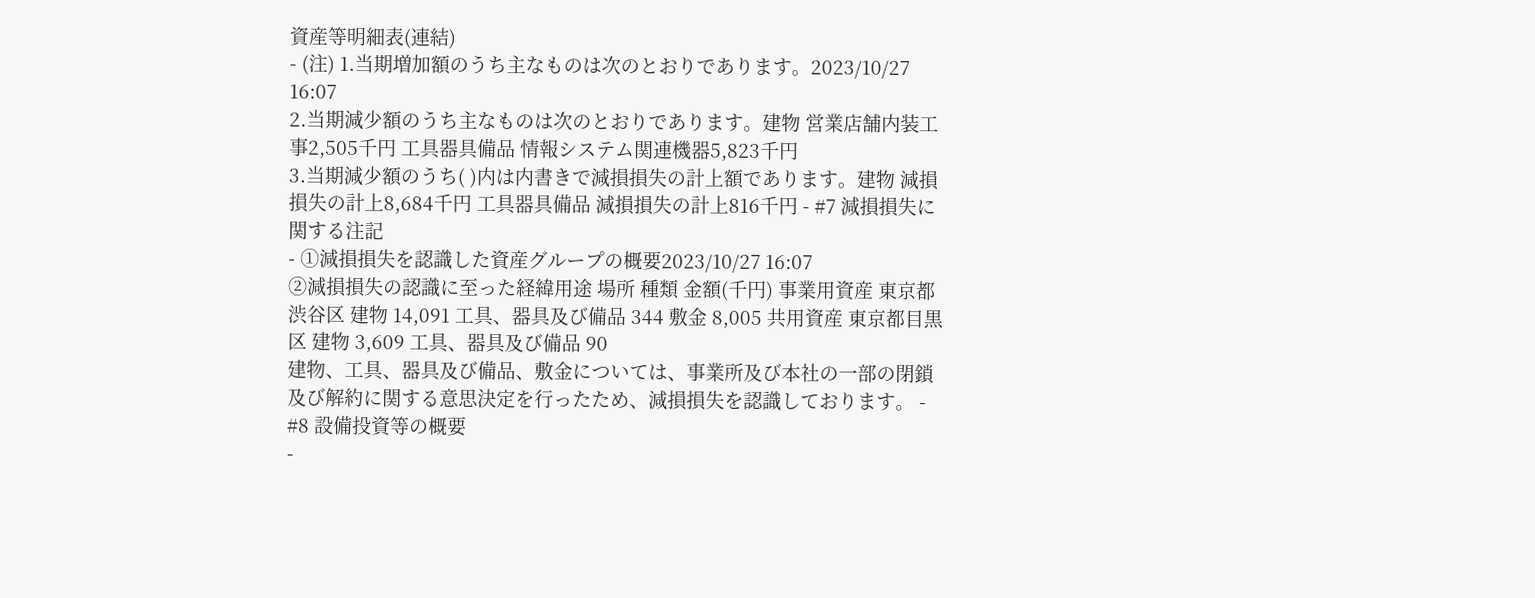資産等明細表(連結)
- (注) 1.当期増加額のうち主なものは次のとおりであります。2023/10/27 16:07
2.当期減少額のうち主なものは次のとおりであります。建物 営業店舗内装工事2,505千円 工具器具備品 情報システム関連機器5,823千円
3.当期減少額のうち( )内は内書きで減損損失の計上額であります。建物 減損損失の計上8,684千円 工具器具備品 減損損失の計上816千円 - #7 減損損失に関する注記
- ①減損損失を認識した資産グループの概要2023/10/27 16:07
②減損損失の認識に至った経緯用途 場所 種類 金額(千円) 事業用資産 東京都渋谷区 建物 14,091 工具、器具及び備品 344 敷金 8,005 共用資産 東京都目黒区 建物 3,609 工具、器具及び備品 90
建物、工具、器具及び備品、敷金については、事業所及び本社の一部の閉鎖及び解約に関する意思決定を行ったため、減損損失を認識しております。 - #8 設備投資等の概要
-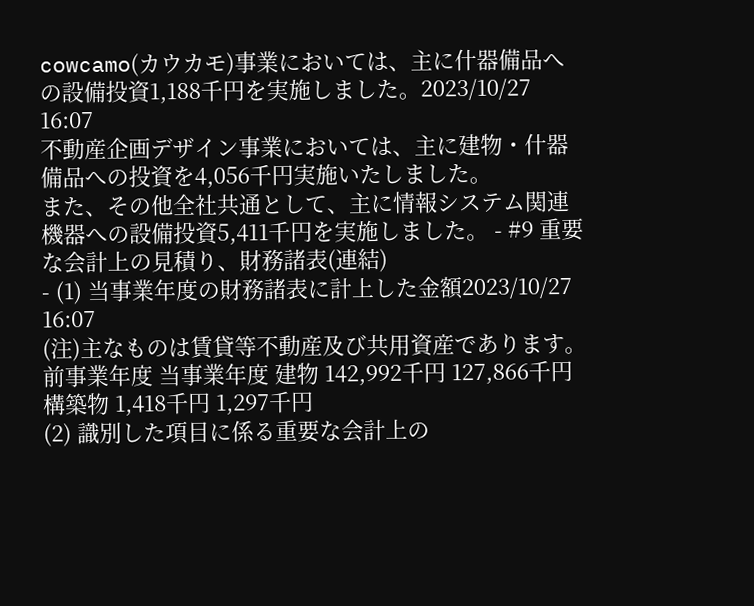cowcamo(カウカモ)事業においては、主に什器備品への設備投資1,188千円を実施しました。2023/10/27 16:07
不動産企画デザイン事業においては、主に建物・什器備品への投資を4,056千円実施いたしました。
また、その他全社共通として、主に情報システム関連機器への設備投資5,411千円を実施しました。 - #9 重要な会計上の見積り、財務諸表(連結)
- (1) 当事業年度の財務諸表に計上した金額2023/10/27 16:07
(注)主なものは賃貸等不動産及び共用資産であります。前事業年度 当事業年度 建物 142,992千円 127,866千円 構築物 1,418千円 1,297千円
(2) 識別した項目に係る重要な会計上の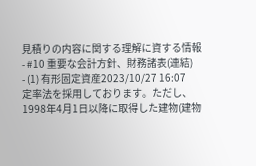見積りの内容に関する理解に資する情報 - #10 重要な会計方針、財務諸表(連結)
- (1) 有形固定資産2023/10/27 16:07
定率法を採用しております。ただし、1998年4月1日以降に取得した建物(建物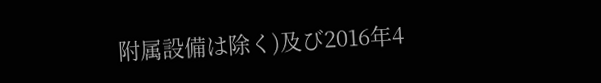附属設備は除く)及び2016年4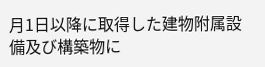月1日以降に取得した建物附属設備及び構築物に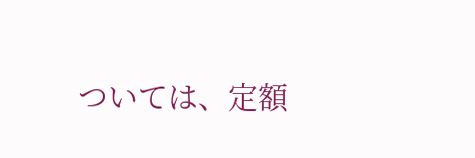ついては、定額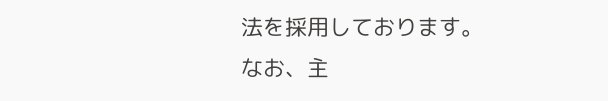法を採用しております。
なお、主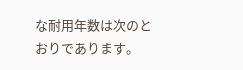な耐用年数は次のとおりであります。